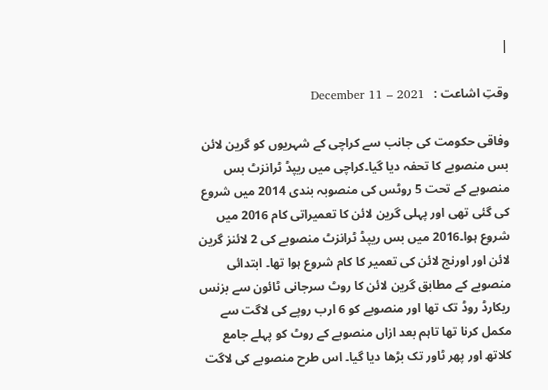|

وقتِ اشاعت :   December 11 – 2021

وفاقی حکومت کی جانب سے کراچی کے شہریوں کو گرین لائن بس منصوبے کا تحفہ دیا گیا۔کراچی میں ریپڈ ٹرانزٹ بس منصوبے کے تحت 5 روٹس کی منصوبہ بندی 2014 میں شروع کی گئی تھی اور پہلی گرین لائن کا تعمیراتی کام 2016 میں شروع ہوا۔2016 میں بس ریپڈ ٹرانزٹ منصوبے کی 2 لائنز گرین لائن اور اورنج لائن کی تعمیر کا کام شروع ہوا تھا۔ ابتدائی منصوبے کے مطابق گرین لائن کا روٹ سرجانی ٹائون سے بزنس ریکارڈ روڈ تک تھا اور منصوبے کو 6 ارب روپے کی لاگت سے مکمل کرنا تھا تاہم بعد ازاں منصوبے کے روٹ کو پہلے جامع کلاتھ اور پھر ٹاور تک بڑھا دیا گیا۔ اس طرح منصوبے کی لاگت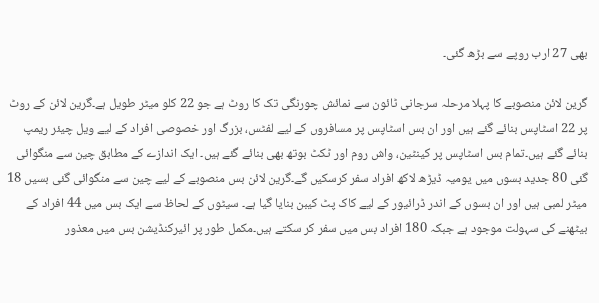بھی 27 ارب روپے سے بڑھ گئی۔

گرین لائن منصوبے کا پہلا مرحلہ سرجانی ٹائون سے نمائش چورنگی تک کا روٹ ہے جو 22 کلو میٹر طویل ہے۔گرین لائن کے روٹ پر 22 اسٹاپس بنائے گئے ہیں اور ان بس اسٹاپس پر مسافروں کے لیے لفٹس، بزرگ اور خصوصی افراد کے لیے ویل چیئر ریمپ بنائے گئے ہیں۔تمام بس اسٹاپس پر کینٹین، واش روم اور ٹکٹ بوتھ بھی بنائے گئے ہیں۔ ایک اندازے کے مطابق چین سے منگوائی گئی 80 جدید بسوں میں یومیہ ڈیڑھ لاکھ افراد سفر کرسکیں گے۔گرین لائن بس منصوبے کے لیے چین سے منگوائی گئی بسیں 18 میٹر لمبی ہیں اور ان بسوں کے اندر ڈرائیور کے لیے کاک پٹ کیبن بنایا گیا ہے۔ سیٹوں کے لحاظ سے ایک بس میں 44 افراد کے بیٹھنے کی سہولت موجود ہے جبکہ 180 افراد بس میں سفر کر سکتے ہیں۔مکمل طور پر ائیرکنڈیشن بس میں معذور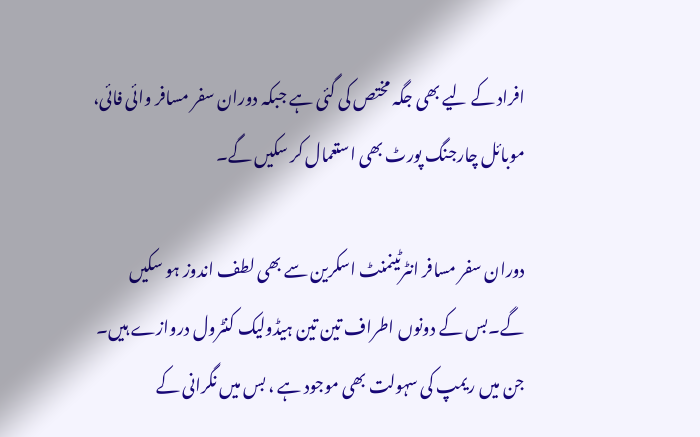افراد کے لیے بھی جگہ مختص کی گئی ہے جبکہ دوران سفر مسافر وائی فائی، موبائل چارجنگ پورٹ بھی استعمال کر سکیں گے۔

دوران سفر مسافر انٹرٹینمنٹ اسکرین سے بھی لطف اندوز ہو سکیں گے۔بس کے دونوں اطراف تین تین ہیڈولیک کنٹرول دروازے ہیں۔ جن میں ریمپ کی سہولت بھی موجود ہے ، بس میں نگرانی کے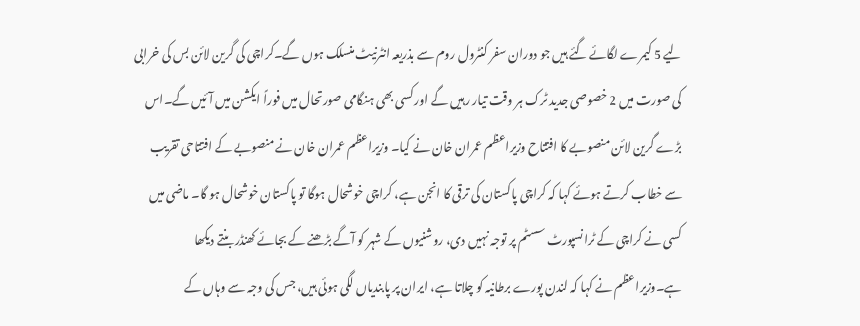لیے 5 کیمرے لگائے گئے ہیں جو دوران سفر کنٹرول روم سے بذریعہ انٹرنیٹ منسلک ہوں گے۔کراچی کی گرین لائن بس کی خرابی کی صورت میں 2 خصوصی جدید ٹرک ہر وقت تیار رہیں گے اور کسی بھی ہنگامی صورتحال میں فوراً ایکشن میں آئیں گے۔اس بڑے گرین لائن منصوبے کا افتتاح وزیراعظم عمران خان نے کیا۔ وزیراعظم عمران خان نے منصوبے کے افتتاحی تقریب سے خطاب کرتے ہوئے کہا کہ کراچی پاکستان کی ترقی کا انجن ہے، کراچی خوشحال ہوگا تو پاکستان خوشحال ہو گا۔ ماضی میں کسی نے کراچی کے ٹرانسپورٹ سسٹم پر توجہ نہیں دی، روشنیوں کے شہر کو آگے بڑھنے کے بجائے کھنڈر بنتے دیکھا ہے۔وزیراعظم نے کہا کہ لندن پورے برطانیہ کو چلاتا ہے، ایران پر پابندیاں لگی ہوئی ہیں، جس کی وجہ سے وہاں کے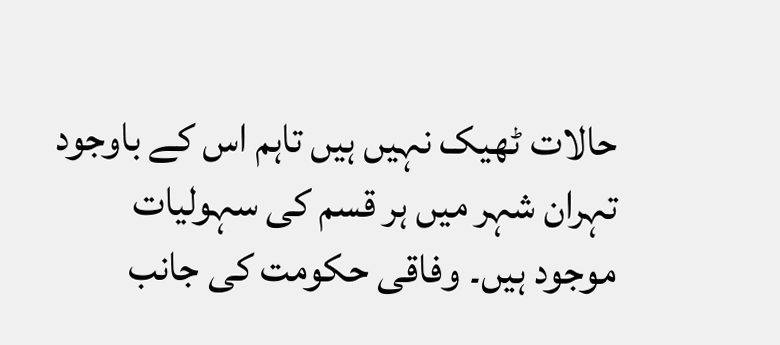حالات ٹھیک نہیں ہیں تاہم اس کے باوجود تہران شہر میں ہر قسم کی سہولیات موجود ہیں۔ وفاقی حکومت کی جانب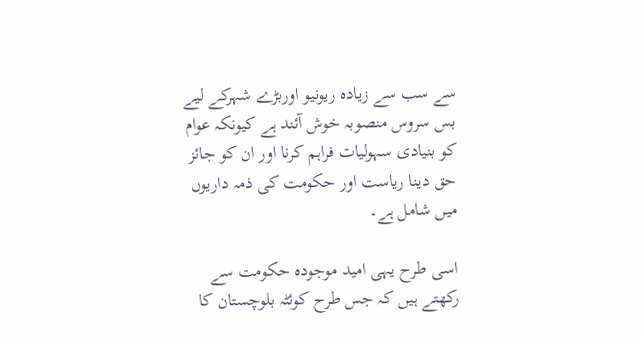سے سب سے زیادہ ریونیو اوربڑے شہرکے لیے بس سروس منصوبہ خوش آئند ہے کیونکہ عوام کو بنیادی سہولیات فراہم کرنا اور ان کو جائز حق دینا ریاست اور حکومت کی ذمہ داریوں میں شامل ہے۔

اسی طرح یہی امید موجودہ حکومت سے رکھتے ہیں کہ جس طرح کوئٹہ بلوچستان کا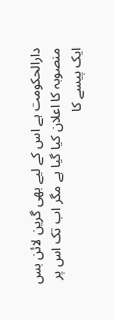دارالحکومت ہے اس کے لیے بھی گرین لائن بس منصوبہ کا اعلان کیا گیا ہے مگر اب تک اس پر ایک پیسے کا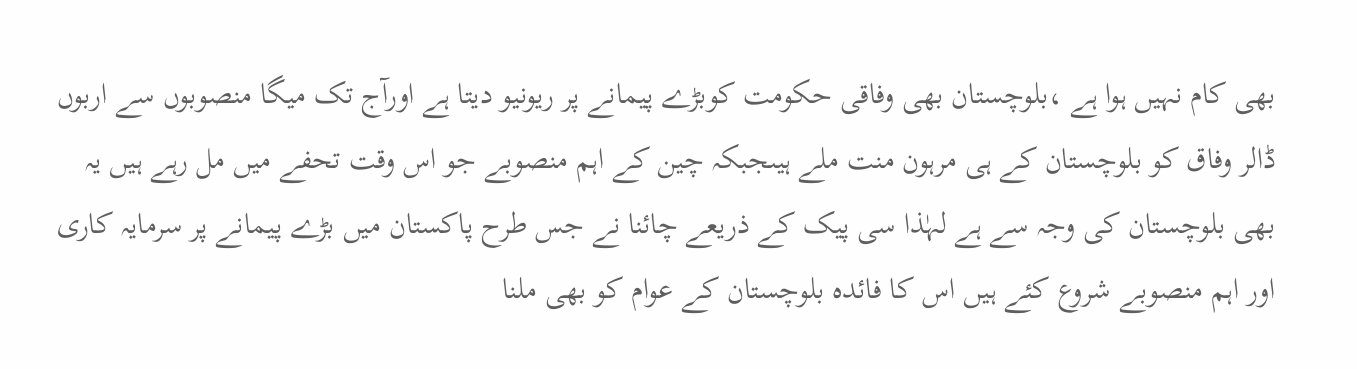بھی کام نہیں ہوا ہے ،بلوچستان بھی وفاقی حکومت کوبڑے پیمانے پر ریونیو دیتا ہے اورآج تک میگا منصوبوں سے اربوں ڈالر وفاق کو بلوچستان کے ہی مرہون منت ملے ہیںجبکہ چین کے اہم منصوبے جو اس وقت تحفے میں مل رہے ہیں یہ بھی بلوچستان کی وجہ سے ہے لہٰذا سی پیک کے ذریعے چائنا نے جس طرح پاکستان میں بڑے پیمانے پر سرمایہ کاری اور اہم منصوبے شروع کئے ہیں اس کا فائدہ بلوچستان کے عوام کو بھی ملنا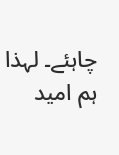چاہئے۔ لہذا ہم امید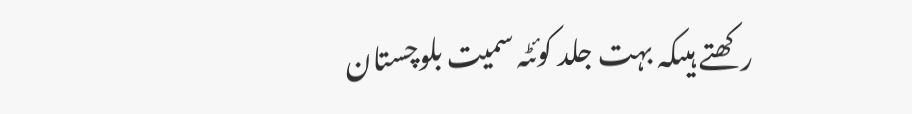رکھتے ہیںکہ بہت جلد کوئٹہ سمیت بلوچستان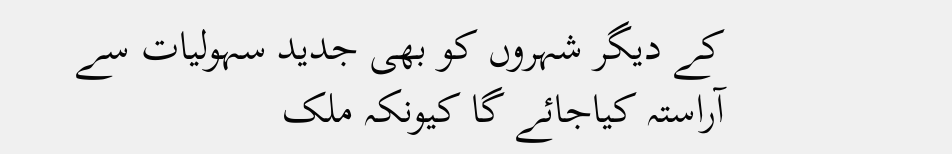کے دیگر شہروں کو بھی جدید سہولیات سے آراستہ کیاجائے گا کیونکہ ملک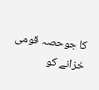کا جوحصہ قومی خزانے کو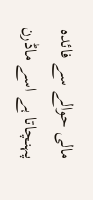مالی حوالے سے فائدہ پہنچاتا ہے اسے ماڈرن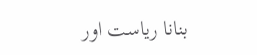بنانا ریاست اور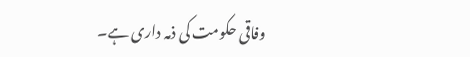وفاقی حکومت کی ذمہ داری ہے۔